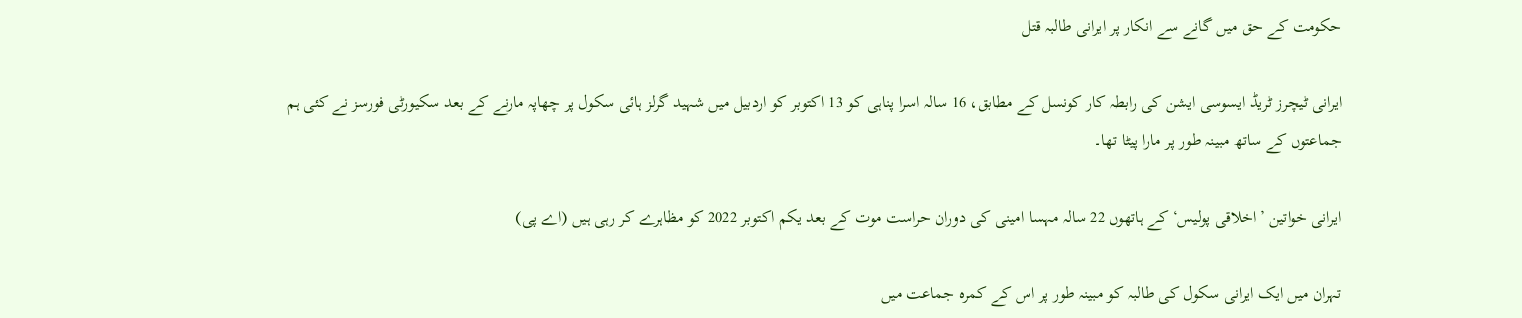حکومت کے حق میں گانے سے انکار پر ایرانی طالبہ قتل

ایرانی ٹیچرز ٹریڈ ایسوسی ایشن کی رابطہ کار کونسل کے مطابق، 16 سالہ اسرا پناہی کو 13 اکتوبر کو اردبیل میں شہید گرلز ہائی سکول پر چھاپہ مارنے کے بعد سکیورٹی فورسز نے کئی ہم جماعتوں کے ساتھ مبینہ طور پر مارا پیٹا تھا۔

ایرانی خواتین ’اخلاقی پولیس‘ کے ہاتھوں 22 سالہ مہسا امینی کی دوران حراست موت کے بعد یکم اکتوبر 2022 کو مظاہرے کر رہی ہیں (اے پی)

تہران میں ایک ایرانی سکول کی طالبہ کو مبینہ طور پر اس کے کمرہ جماعت میں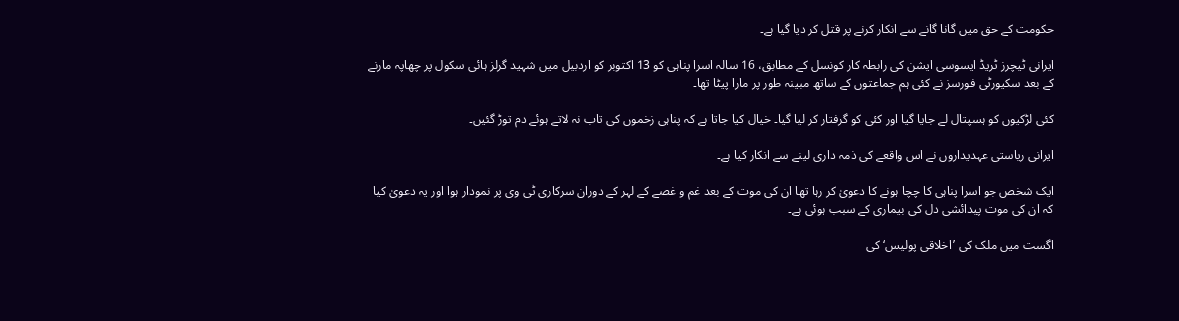حکومت کے حق میں گانا گانے سے انکار کرنے پر قتل کر دیا گیا ہے۔

ایرانی ٹیچرز ٹریڈ ایسوسی ایشن کی رابطہ کار کونسل کے مطابق، 16 سالہ اسرا پناہی کو 13 اکتوبر کو اردبیل میں شہید گرلز ہائی سکول پر چھاپہ مارنے کے بعد سکیورٹی فورسز نے کئی ہم جماعتوں کے ساتھ مبینہ طور پر مارا پیٹا تھا۔

کئی لڑکیوں کو ہسپتال لے جایا گیا اور کئی کو گرفتار کر لیا گیا۔ خیال کیا جاتا ہے کہ پناہی زخموں کی تاب نہ لاتے ہوئے دم توڑ گئیں۔

ایرانی ریاستی عہدیداروں نے اس واقعے کی ذمہ داری لینے سے انکار کیا ہے۔

ایک شخص جو اسرا پناہی کا چچا ہونے کا دعویٰ کر رہا تھا ان کی موت کے بعد غم و غصے کے لہر کے دوران سرکاری ٹی وی پر نمودار ہوا اور یہ دعویٰ کیا کہ ان کی موت پیدائشی دل کی بیماری کے سبب ہوئی ہے۔

اگست میں ملک کی ’اخلاقی پولیس‘ کی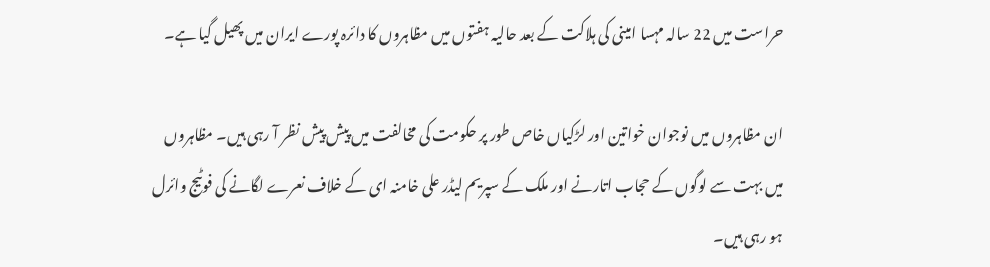حراست میں 22 سالہ مہسا امینی کی ہلاکت کے بعد حالیہ ہفتوں میں مظاہروں کا دائرہ پورے ایران میں پھیل گیا ہے۔

ان مظاہروں میں نوجوان خواتین اور لڑکیاں خاص طور پر حکومت کی مخالفت میں پیش پیش نظر آ رہی ہیں۔ مظاہروں میں بہت سے لوگوں کے حجاب اتارنے اور ملک کے سپریم لیڈر علی خامنہ ای کے خلاف نعرے لگانے کی فوٹیج وائرل ہو رہی ہیں۔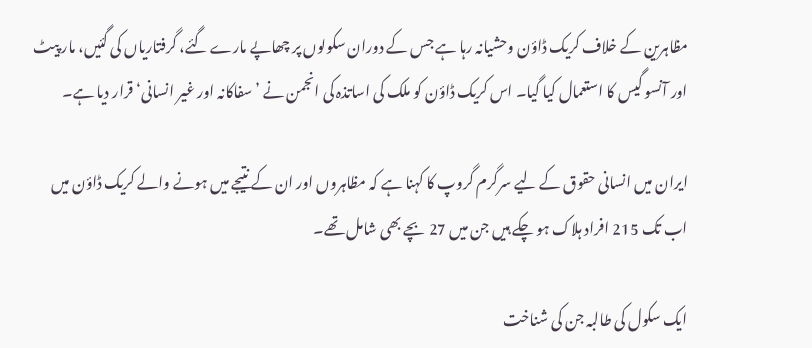مظاہرین کے خلاف کریک ڈاؤن وحشیانہ رہا ہے جس کے دوران سکولوں پر چھاپے مارے گئے، گرفتاریاں کی گئیں، مار پیٹ اور آنسو گیس کا استعمال کیا گیا۔ اس کریک ڈاؤن کو ملک کی اساتذہ کی انجمن نے ’سفاکانہ اور غیر انسانی‘ قرار دیا ہے۔

ایران میں انسانی حقوق کے لیے سرگرم گروپ کا کہنا ہے کہ مظاہروں اور ان کے نتیجے میں ہونے والے کریک ڈاؤن میں اب تک 215 افراد ہلاک ہو چکے ہیں جن میں 27 بچے بھی شامل تھے۔

ایک سکول کی طالبہ جن کی شناخت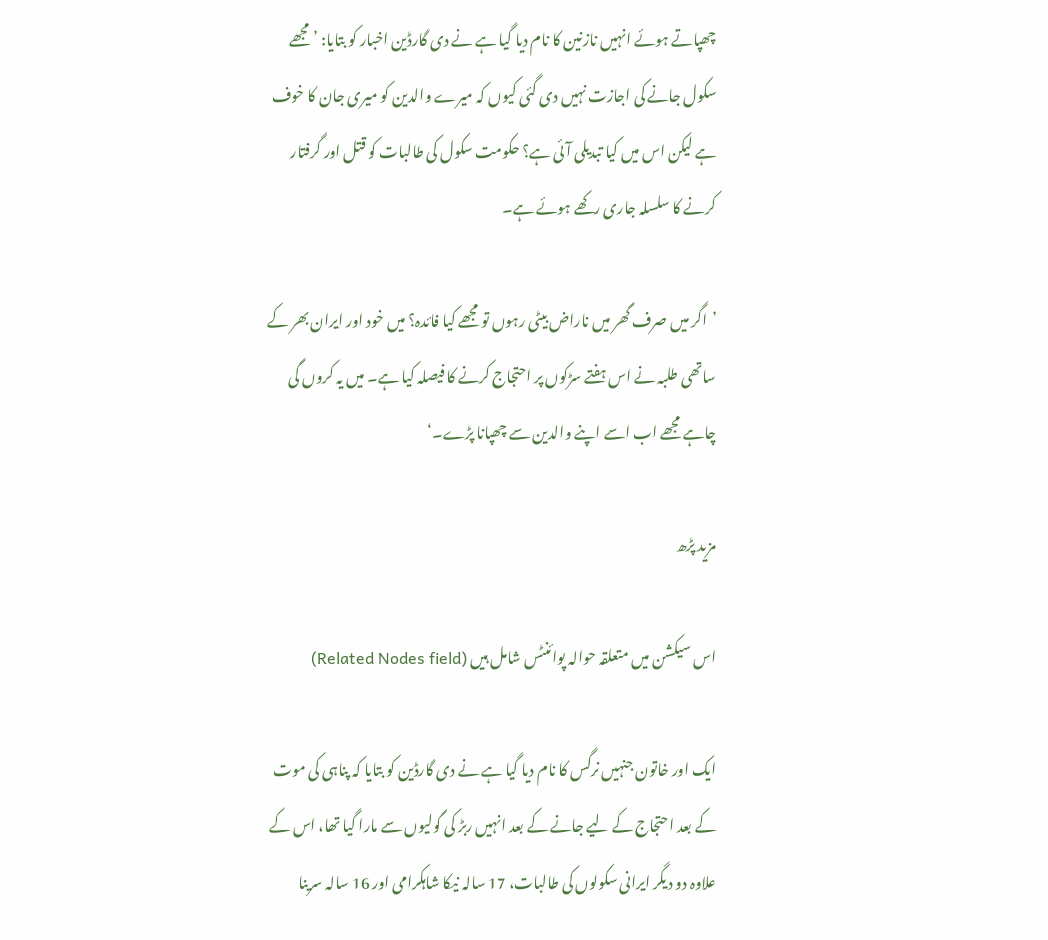چھپاتے ہوئے انہیں نازنین کا نام دیا گیا ہے نے دی گارڈین اخبار کو بتایا: ’مجھے سکول جانے کی اجازت نہیں دی گئی کیوں کہ میرے والدین کو میری جان کا خوف ہے لیکن اس میں کیا تبدیلی آئی ہے؟ حکومت سکول کی طالبات کو قتل اور گرفتار کرنے کا سلسلہ جاری رکھے ہوئے ہے۔

’اگر میں صرف گھر میں ناراض بیٹی رہوں تو مجھے کیا فائدہ؟ میں خود اور ایران بھر کے ساتھی طلبہ نے اس ہفتے سڑکوں پر احتجاج کرنے کا فیصلہ کیا ہے۔ میں یہ کروں گی چاہے مجھے اب اسے اپنے والدین سے چھپانا پڑے۔‘

مزید پڑھ

اس سیکشن میں متعلقہ حوالہ پوائنٹس شامل ہیں (Related Nodes field)

ایک اور خاتون جنہیں نرگس کا نام دیا گیا ہے نے دی گارڈین کو بتایا کہ پناہی کی موت کے بعد احتجاج کے لیے جانے کے بعد انہیں ربڑ کی گولیوں سے مارا گیا تھا، اس کے علاوہ دو دیگر ایرانی سکولوں کی طالبات، 17 سالہ نیکا شاہکرامی اور 16 سالہ سرینا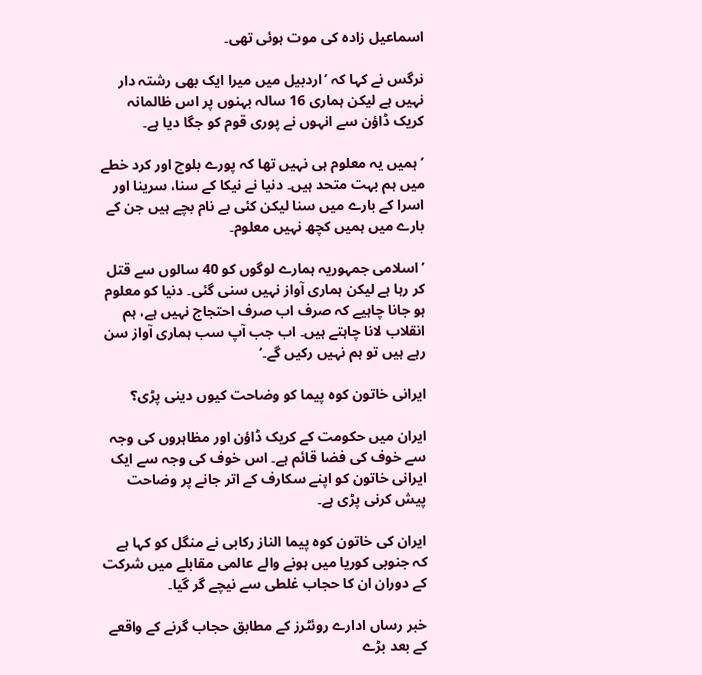اسماعیل زادہ کی موت ہوئی تھی۔

نرگس نے کہا کہ ’اردبیل میں میرا ایک بھی رشتہ دار نہیں ہے لیکن ہماری 16 سالہ بہنوں پر اس ظالمانہ کریک ڈاؤن سے انہوں نے پوری قوم کو جگا دیا ہے۔

’ہمیں یہ معلوم ہی نہیں تھا کہ پورے بلوچ اور کرد خطے میں ہم بہت متحد ہیں۔ دنیا نے نیکا کے سنا، سرینا اور اسرا کے بارے میں سنا لیکن کئی بے نام بچے ہیں جن کے بارے میں ہمیں کچھ نہیں معلوم۔

’اسلامی جمہوریہ ہمارے لوگوں کو 40 سالوں سے قتل کر رہا ہے لیکن ہماری آواز نہیں سنی گئی۔ دنیا کو معلوم ہو جانا چاہیے کہ صرف اب صرف احتجاج نہیں ہے، ہم انقلاب لانا چاہتے ہیں۔ اب جب آپ سب ہماری آواز سن رہے ہیں تو ہم نہیں رکیں گے۔‘

ایرانی خاتون کوہ پیما کو وضاحت کیوں دینی پڑی؟

ایران میں حکومت کے کریک ڈاؤن اور مظاہروں کی وجہ سے خوف کی فضا قائم ہے۔ اس خوف کی وجہ سے ایک ایرانی خاتون کو اپنے سکارف کے اتر جانے پر وضاحت پیش کرنی پڑی ہے۔

ایران کی خاتون کوہ پیما الناز رکابی نے منگل کو کہا ہے کہ جنوبی کوریا میں ہونے والے عالمی مقابلے میں شرکت کے دوران ان کا حجاب غلطی سے نیچے گر گیا۔

خبر رساں ادارے روئٹرز کے مطابق حجاب گرنے کے واقعے کے بعد بڑے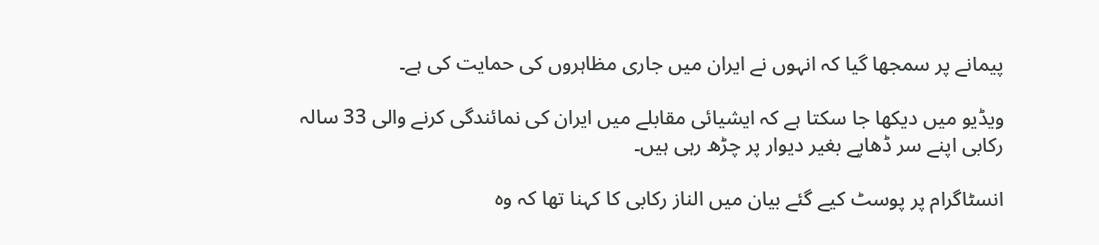پیمانے پر سمجھا گیا کہ انہوں نے ایران میں جاری مظاہروں کی حمایت کی ہے۔

ویڈیو میں دیکھا جا سکتا ہے کہ ایشیائی مقابلے میں ایران کی نمائندگی کرنے والی 33 سالہ رکابی اپنے سر ڈھاپے بغیر دیوار پر چڑھ رہی ہیں۔

انسٹاگرام پر پوسٹ کیے گئے بیان میں الناز رکابی کا کہنا تھا کہ وہ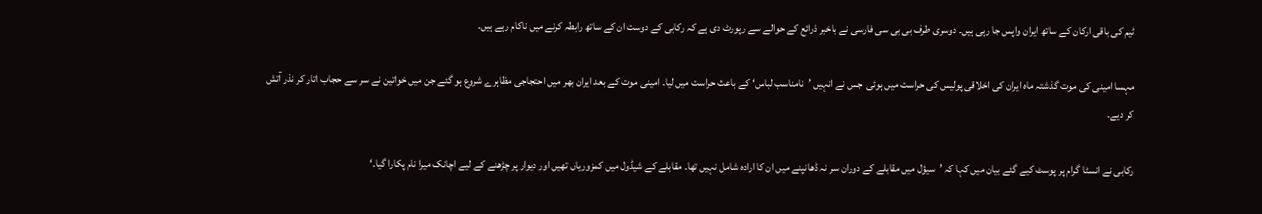ٹیم کی باقی ارکان کے ساتھ ایران واپس جا رہی ہیں۔ دوسری طرف بی بی سی فارسی نے باخبر ذرائع کے حوالے سے رپورٹ دی ہے کہ رکابی کے دوست ان کے ساتھ رابطہ کرنے میں ناکام رہے ہیں۔

مہسا امینی کی موت گذشتہ ماہ ایران کی اخلاقی پولیس کی حراست میں ہوئی  جس نے انہیں ’نامناسب لباس‘ کے باعث حراست میں لیا۔ امینی موت کے بعد ایران بھر میں احتجاجی مظاہرے شروع ہو گئے جن میں خواتین نے سر سے حجاب اتار کر نذر آتش کر دیے۔

رکابی نے انسٹا گرام پر پوسٹ کیے گئے بیان میں کہا کہ ’سیؤل میں مقابلے کے دوران سر نہ ڈھانپنے میں ان کا ارادہ شامل نہیں تھا۔ مقابلے کے شیڈول میں کمزوریاں تھیں اور دیوار پر چڑھنے کے لیے اچانک میرا نام پکارا گیا۔‘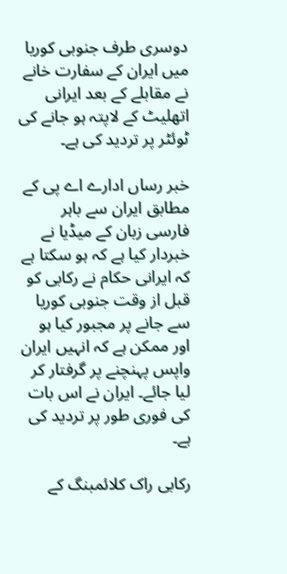دوسری طرف جنوبی کوریا میں ایران کے سفارت خانے نے مقابلے کے بعد ایرانی اتھلیٹ کے لاپتہ ہو جانے کی ٹوئٹر پر تردید کی ہے۔

خبر رساں ادارے اے پی کے مطابق ایران سے باہر فارسی زبان کے میڈیا نے خبردار کیا ہے کہ ہو سکتا ہے کہ ایرانی حکام نے رکابی کو قبل از وقت جنوبی کوریا سے جانے پر مجبور کیا ہو اور ممکن ہے کہ انہیں ایران واپس پہنچنے پر گرفتار کر لیا جائے۔ ایران نے اس بات کی فوری طور پر تردید کی ہے۔

رکابی راک کلائمبنگ کے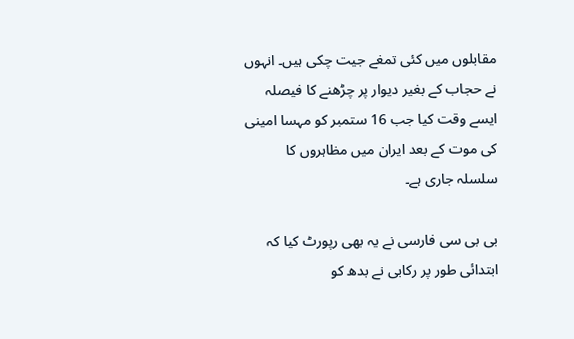مقابلوں میں کئی تمغے جیت چکی ہیں۔ انہوں نے حجاب کے بغیر دیوار پر چڑھنے کا فیصلہ ایسے وقت کیا جب 16 ستمبر کو مہسا امینی کی موت کے بعد ایران میں مظاہروں کا سلسلہ جاری ہے۔

بی بی سی فارسی نے یہ بھی رپورٹ کیا کہ ابتدائی طور پر رکابی نے بدھ کو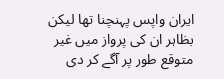ایران واپس پہنچنا تھا لیکن بظاہر ان کی پرواز میں غیر متوقع طور پر آگے کر دی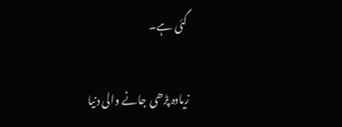گئی ہے۔

زیادہ پڑھی جانے والی دنیا